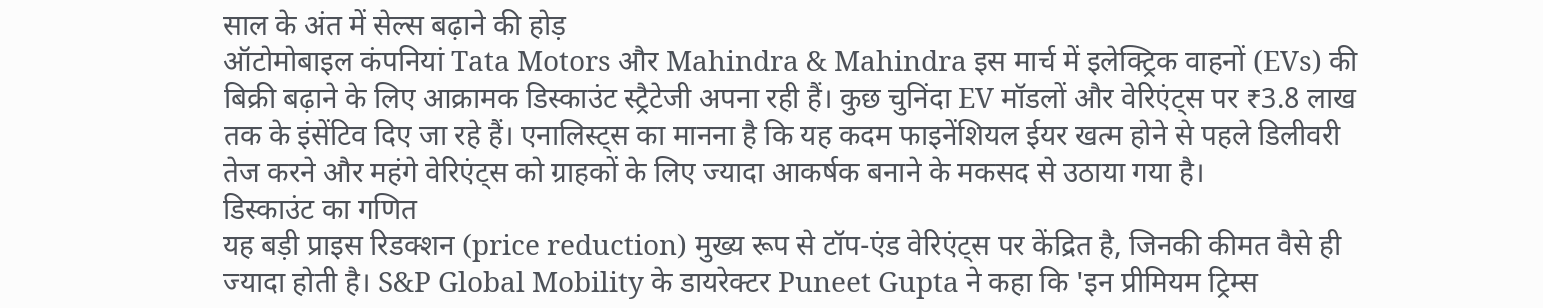साल के अंत में सेल्स बढ़ाने की होड़
ऑटोमोबाइल कंपनियां Tata Motors और Mahindra & Mahindra इस मार्च में इलेक्ट्रिक वाहनों (EVs) की बिक्री बढ़ाने के लिए आक्रामक डिस्काउंट स्ट्रैटेजी अपना रही हैं। कुछ चुनिंदा EV मॉडलों और वेरिएंट्स पर ₹3.8 लाख तक के इंसेंटिव दिए जा रहे हैं। एनालिस्ट्स का मानना है कि यह कदम फाइनेंशियल ईयर खत्म होने से पहले डिलीवरी तेज करने और महंगे वेरिएंट्स को ग्राहकों के लिए ज्यादा आकर्षक बनाने के मकसद से उठाया गया है।
डिस्काउंट का गणित
यह बड़ी प्राइस रिडक्शन (price reduction) मुख्य रूप से टॉप-एंड वेरिएंट्स पर केंद्रित है, जिनकी कीमत वैसे ही ज्यादा होती है। S&P Global Mobility के डायरेक्टर Puneet Gupta ने कहा कि 'इन प्रीमियम ट्रिम्स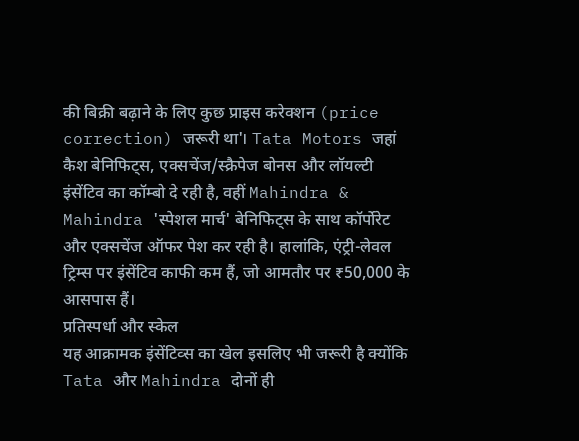की बिक्री बढ़ाने के लिए कुछ प्राइस करेक्शन (price correction) जरूरी था'। Tata Motors जहां कैश बेनिफिट्स, एक्सचेंज/स्क्रैपेज बोनस और लॉयल्टी इंसेंटिव का कॉम्बो दे रही है, वहीं Mahindra & Mahindra 'स्पेशल मार्च' बेनिफिट्स के साथ कॉर्पोरेट और एक्सचेंज ऑफर पेश कर रही है। हालांकि, एंट्री-लेवल ट्रिम्स पर इंसेंटिव काफी कम हैं, जो आमतौर पर ₹50,000 के आसपास हैं।
प्रतिस्पर्धा और स्केल
यह आक्रामक इंसेंटिव्स का खेल इसलिए भी जरूरी है क्योंकि Tata और Mahindra दोनों ही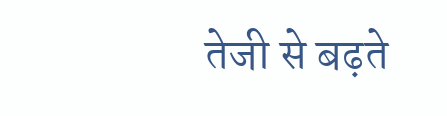तेजी से बढ़ते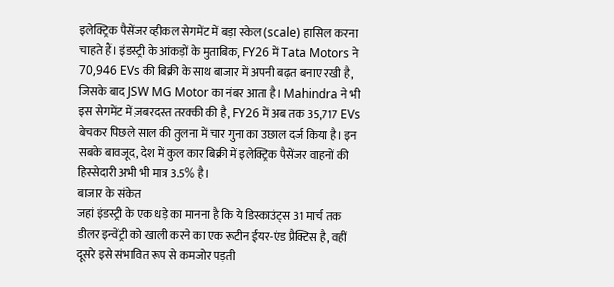इलेक्ट्रिक पैसेंजर व्हीकल सेगमेंट में बड़ा स्केल (scale) हासिल करना चाहते हैं। इंडस्ट्री के आंकड़ों के मुताबिक, FY26 में Tata Motors ने 70,946 EVs की बिक्री के साथ बाजार में अपनी बढ़त बनाए रखी है, जिसके बाद JSW MG Motor का नंबर आता है। Mahindra ने भी इस सेगमेंट में ज़बरदस्त तरक्की की है, FY26 में अब तक 35,717 EVs बेचकर पिछले साल की तुलना में चार गुना का उछाल दर्ज किया है। इन सबके बावजूद, देश में कुल कार बिक्री में इलेक्ट्रिक पैसेंजर वाहनों की हिस्सेदारी अभी भी मात्र 3.5% है।
बाजार के संकेत
जहां इंडस्ट्री के एक धड़े का मानना है कि ये डिस्काउंट्स 31 मार्च तक डीलर इन्वेंट्री को खाली करने का एक रूटीन ईयर-एंड प्रैक्टिस है, वहीं दूसरे इसे संभावित रूप से कमजोर पड़ती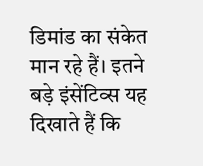डिमांड का संकेत मान रहे हैं। इतने बड़े इंसेंटिव्स यह दिखाते हैं कि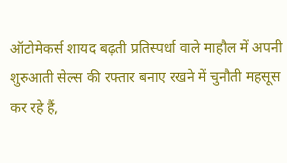ऑटोमेकर्स शायद बढ़ती प्रतिस्पर्धा वाले माहौल में अपनी शुरुआती सेल्स की रफ्तार बनाए रखने में चुनौती महसूस कर रहे हैं,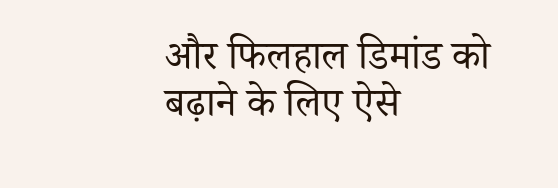और फिलहाल डिमांड को बढ़ाने के लिए ऐसे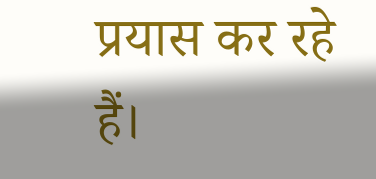प्रयास कर रहे हैं।